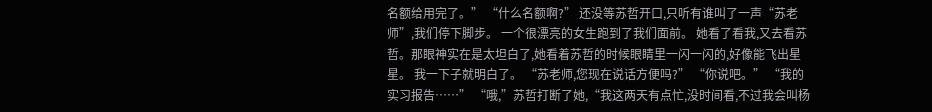名额给用完了。” “什么名额啊?” 还没等苏哲开口,只听有谁叫了一声“苏老师”,我们停下脚步。 一个很漂亮的女生跑到了我们面前。 她看了看我,又去看苏哲。那眼神实在是太坦白了,她看着苏哲的时候眼睛里一闪一闪的,好像能飞出星星。 我一下子就明白了。 “苏老师,您现在说话方便吗?” “你说吧。” “我的实习报告……” “哦,”苏哲打断了她,“我这两天有点忙,没时间看,不过我会叫杨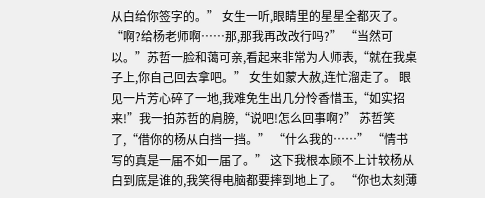从白给你签字的。” 女生一听,眼睛里的星星全都灭了。 “啊?给杨老师啊……那,那我再改改行吗?” “当然可以。”苏哲一脸和蔼可亲,看起来非常为人师表,“就在我桌子上,你自己回去拿吧。” 女生如蒙大赦,连忙溜走了。 眼见一片芳心碎了一地,我难免生出几分怜香惜玉,“如实招来!”我一拍苏哲的肩膀,“说吧!怎么回事啊?” 苏哲笑了,“借你的杨从白挡一挡。” “什么我的……” “情书写的真是一届不如一届了。” 这下我根本顾不上计较杨从白到底是谁的,我笑得电脑都要摔到地上了。 “你也太刻薄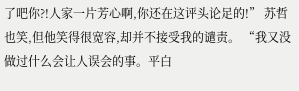了吧你?!人家一片芳心啊,你还在这评头论足的!” 苏哲也笑,但他笑得很宽容,却并不接受我的谴责。 “我又没做过什么会让人误会的事。平白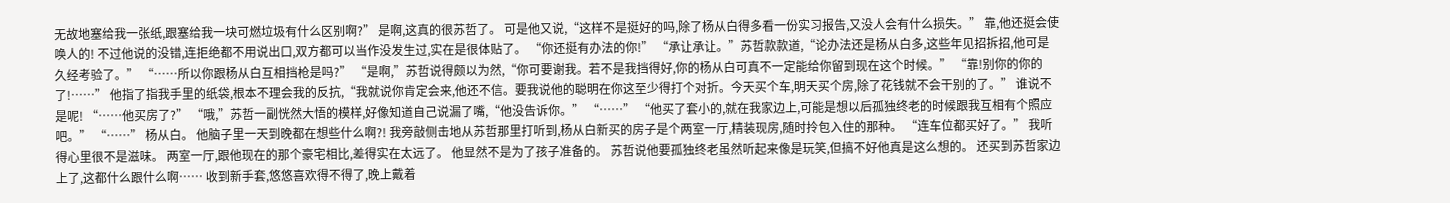无故地塞给我一张纸,跟塞给我一块可燃垃圾有什么区别啊?” 是啊,这真的很苏哲了。 可是他又说,“这样不是挺好的吗,除了杨从白得多看一份实习报告,又没人会有什么损失。” 靠,他还挺会使唤人的! 不过他说的没错,连拒绝都不用说出口,双方都可以当作没发生过,实在是很体贴了。 “你还挺有办法的你!” “承让承让。”苏哲款款道,“论办法还是杨从白多,这些年见招拆招,他可是久经考验了。” “……所以你跟杨从白互相挡枪是吗?” “是啊,”苏哲说得颇以为然,“你可要谢我。若不是我挡得好,你的杨从白可真不一定能给你留到现在这个时候。” “靠!别你的你的了!……” 他指了指我手里的纸袋,根本不理会我的反抗,“我就说你肯定会来,他还不信。要我说他的聪明在你这至少得打个对折。今天买个车,明天买个房,除了花钱就不会干别的了。” 谁说不是呢! “……他买房了?” “哦,”苏哲一副恍然大悟的模样,好像知道自己说漏了嘴,“他没告诉你。” “……” “他买了套小的,就在我家边上,可能是想以后孤独终老的时候跟我互相有个照应吧。” “……” 杨从白。 他脑子里一天到晚都在想些什么啊?! 我旁敲侧击地从苏哲那里打听到,杨从白新买的房子是个两室一厅,精装现房,随时拎包入住的那种。 “连车位都买好了。” 我听得心里很不是滋味。 两室一厅,跟他现在的那个豪宅相比,差得实在太远了。 他显然不是为了孩子准备的。 苏哲说他要孤独终老虽然听起来像是玩笑,但搞不好他真是这么想的。 还买到苏哲家边上了,这都什么跟什么啊…… 收到新手套,悠悠喜欢得不得了,晚上戴着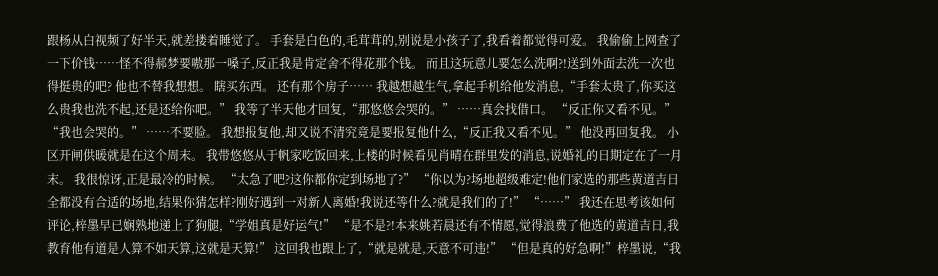跟杨从白视频了好半天,就差搂着睡觉了。 手套是白色的,毛茸茸的,别说是小孩子了,我看着都觉得可爱。 我偷偷上网查了一下价钱……怪不得郝梦要嗷那一嗓子,反正我是肯定舍不得花那个钱。 而且这玩意儿要怎么洗啊?!送到外面去洗一次也得挺贵的吧? 他也不替我想想。 瞎买东西。 还有那个房子…… 我越想越生气,拿起手机给他发消息,“手套太贵了,你买这么贵我也洗不起,还是还给你吧。” 我等了半天他才回复,“那悠悠会哭的。” ……真会找借口。 “反正你又看不见。” “我也会哭的。” ……不要脸。 我想报复他,却又说不清究竟是要报复他什么,“反正我又看不见。” 他没再回复我。 小区开闸供暖就是在这个周末。 我带悠悠从于帆家吃饭回来,上楼的时候看见肖晴在群里发的消息,说婚礼的日期定在了一月末。 我很惊讶,正是最冷的时候。 “太急了吧?这你都你定到场地了?” “你以为?场地超级难定!他们家选的那些黄道吉日全都没有合适的场地,结果你猜怎样?刚好遇到一对新人离婚!我说还等什么?就是我们的了!” “……” 我还在思考该如何评论,梓墨早已娴熟地递上了狗腿,“学姐真是好运气!” “是不是?!本来姚若晨还有不情愿,觉得浪费了他选的黄道吉日,我教育他有道是人算不如天算,这就是天算!” 这回我也跟上了,“就是就是,天意不可违!” “但是真的好急啊!”梓墨说,“我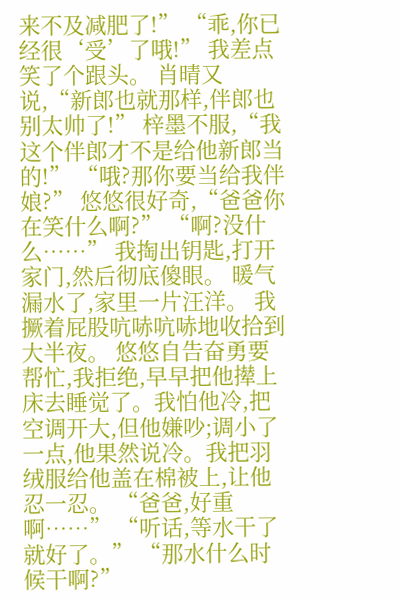来不及减肥了!” “乖,你已经很‘受’了哦!” 我差点笑了个跟头。 肖晴又说,“新郎也就那样,伴郎也别太帅了!” 梓墨不服,“我这个伴郎才不是给他新郎当的!” “哦?那你要当给我伴娘?” 悠悠很好奇,“爸爸你在笑什么啊?” “啊?没什么……” 我掏出钥匙,打开家门,然后彻底傻眼。 暖气漏水了,家里一片汪洋。 我撅着屁股吭哧吭哧地收拾到大半夜。 悠悠自告奋勇要帮忙,我拒绝,早早把他撵上床去睡觉了。我怕他冷,把空调开大,但他嫌吵;调小了一点,他果然说冷。我把羽绒服给他盖在棉被上,让他忍一忍。 “爸爸,好重啊……” “听话,等水干了就好了。” “那水什么时候干啊?”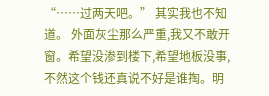“……过两天吧。” 其实我也不知道。 外面灰尘那么严重,我又不敢开窗。希望没渗到楼下,希望地板没事,不然这个钱还真说不好是谁掏。明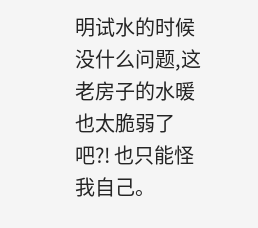明试水的时候没什么问题,这老房子的水暖也太脆弱了吧?! 也只能怪我自己。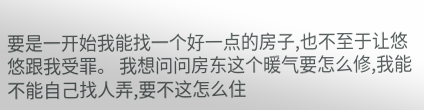要是一开始我能找一个好一点的房子,也不至于让悠悠跟我受罪。 我想问问房东这个暖气要怎么修,我能不能自己找人弄,要不这怎么住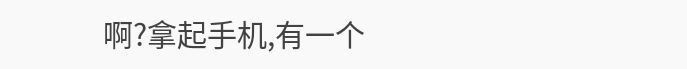啊?拿起手机,有一个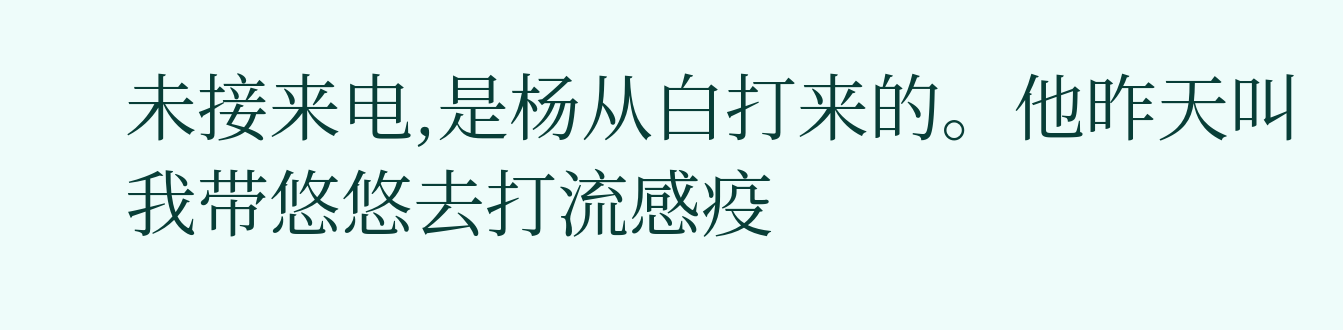未接来电,是杨从白打来的。他昨天叫我带悠悠去打流感疫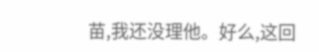苗,我还没理他。好么,这回